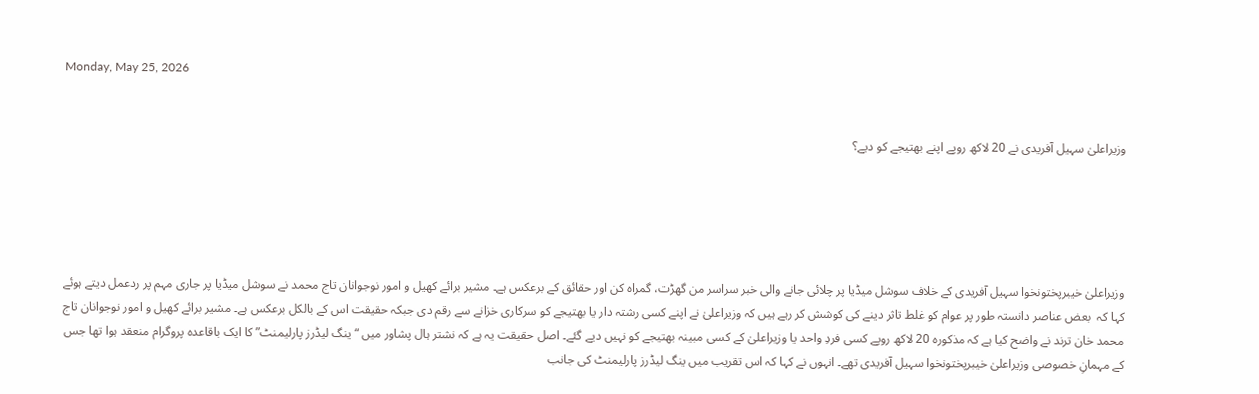Monday, May 25, 2026


وزیراعلیٰ سہیل آفریدی نے 20 لاکھ روپے اپنے بھتیجے کو دیے؟





وزیراعلیٰ خیبرپختونخوا سہیل آفریدی کے خلاف سوشل میڈیا پر چلائی جانے والی خبر سراسر من گھڑت، گمراہ کن اور حقائق کے برعکس ہے۔ مشیر برائے کھیل و امور نوجوانان تاج محمد نے سوشل میڈیا پر جاری مہم پر ردعمل دیتے ہوئے کہا کہ  بعض عناصر دانستہ طور پر عوام کو غلط تاثر دینے کی کوشش کر رہے ہیں کہ وزیراعلیٰ نے اپنے کسی رشتہ دار یا بھتیجے کو سرکاری خزانے سے رقم دی جبکہ حقیقت اس کے بالکل برعکس ہے۔ مشیر برائے کھیل و امور نوجوانان تاج محمد خان ترند نے واضح کیا ہے کہ مذکورہ 20 لاکھ روپے کسی فردِ واحد یا وزیراعلیٰ کے کسی مبینہ بھتیجے کو نہیں دیے گئے۔ اصل حقیقت یہ ہے کہ نشتر ہال پشاور میں “ینگ لیڈرز پارلیمنٹ” کا ایک باقاعدہ پروگرام منعقد ہوا تھا جس کے مہمانِ خصوصی وزیراعلیٰ خیبرپختونخوا سہیل آفریدی تھے۔ انہوں نے کہا کہ اس تقریب میں ینگ لیڈرز پارلیمنٹ کی جانب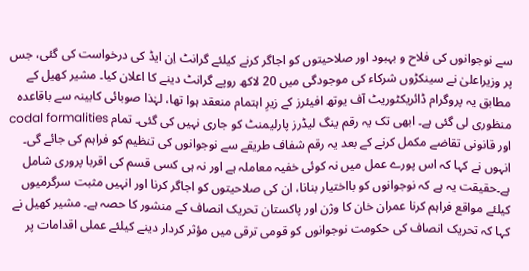سے نوجوانوں کی فلاح و بہبود اور صلاحیتوں کو اجاگر کرنے کیلئے گرانٹ اِن ایڈ کی درخواست کی گئی، جس پر وزیراعلیٰ نے سینکڑوں شرکاء کی موجودگی میں 20 لاکھ روپے گرانٹ دینے کا اعلان کیا۔ مشیر کھیل کے مطابق یہ پروگرام ڈائریکٹوریٹ آف یوتھ افیئرز کے زیرِ اہتمام منعقد ہوا تھا، لہٰذا صوبائی کابینہ سے باقاعدہ منظوری لی گئی ہے۔ ابھی تک یہ رقم ینگ لیڈرز پارلیمنٹ کو جاری نہیں کی گئی۔ تمام codal formalities اور قانونی تقاضے مکمل کرنے کے بعد یہ رقم شفاف طریقے سے نوجوانوں کی تنظیم کو فراہم کی جائے گی۔ انہوں نے کہا کہ اس پورے عمل میں نہ کوئی خفیہ معاملہ ہے اور نہ ہی کسی قسم کی اقربا پروری شامل ہے۔حقیقت یہ ہے کہ نوجوانوں کو بااختیار بنانا، ان کی صلاحیتوں کو اجاگر کرنا اور انہیں مثبت سرگرمیوں کیلئے مواقع فراہم کرنا عمران خان کا وژن اور پاکستان تحریک انصاف کے منشور کا حصہ ہے۔ مشیر کھیل نے کہا کہ تحریک انصاف کی حکومت نوجوانوں کو قومی ترقی میں مؤثر کردار دینے کیلئے عملی اقدامات پر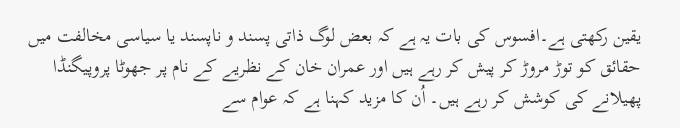یقین رکھتی ہے۔افسوس کی بات یہ ہے کہ بعض لوگ ذاتی پسند و ناپسند یا سیاسی مخالفت میں حقائق کو توڑ مروڑ کر پیش کر رہے ہیں اور عمران خان کے نظریے کے نام پر جھوٹا پروپیگنڈا پھیلانے کی کوشش کر رہے ہیں۔ اُن کا مزید کہنا ہے کہ عوام سے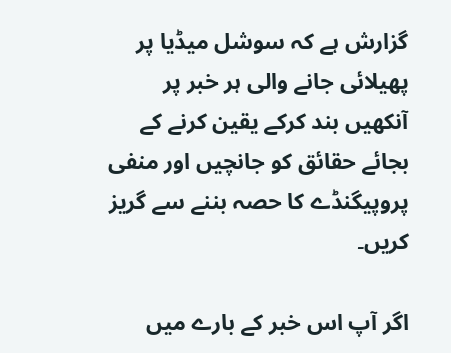گزارش ہے کہ سوشل میڈیا پر پھیلائی جانے والی ہر خبر پر آنکھیں بند کرکے یقین کرنے کے بجائے حقائق کو جانچیں اور منفی پروپیگنڈے کا حصہ بننے سے گریز کریں۔

اگر آپ اس خبر کے بارے میں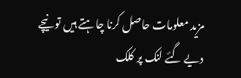مزید معلومات حاصل کرنا چاہتے ہیں تو نیچے دیے گئے لنک پر کلک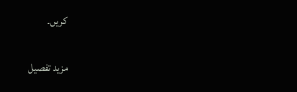کریں۔

مزید تفصیل